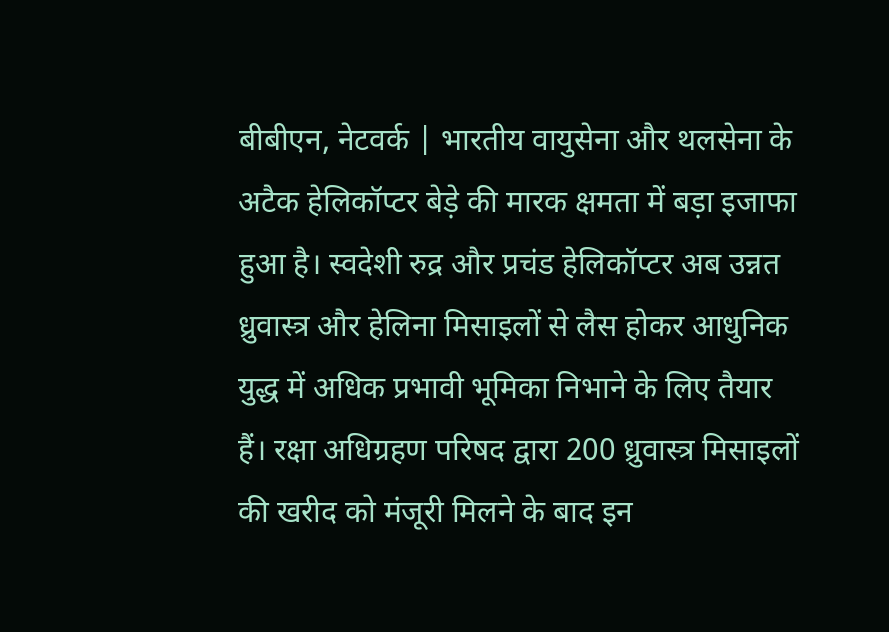बीबीएन, नेटवर्क | भारतीय वायुसेना और थलसेना के अटैक हेलिकॉप्टर बेड़े की मारक क्षमता में बड़ा इजाफा हुआ है। स्वदेशी रुद्र और प्रचंड हेलिकॉप्टर अब उन्नत ध्रुवास्त्र और हेलिना मिसाइलों से लैस होकर आधुनिक युद्ध में अधिक प्रभावी भूमिका निभाने के लिए तैयार हैं। रक्षा अधिग्रहण परिषद द्वारा 200 ध्रुवास्त्र मिसाइलों की खरीद को मंजूरी मिलने के बाद इन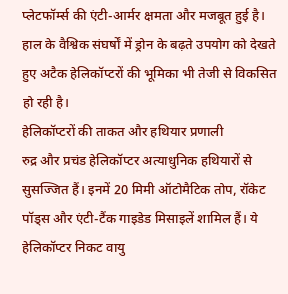प्लेटफॉर्म्स की एंटी-आर्मर क्षमता और मजबूत हुई है। हाल के वैश्विक संघर्षों में ड्रोन के बढ़ते उपयोग को देखते हुए अटैक हेलिकॉप्टरों की भूमिका भी तेजी से विकसित हो रही है।
हेलिकॉप्टरों की ताकत और हथियार प्रणाली
रुद्र और प्रचंड हेलिकॉप्टर अत्याधुनिक हथियारों से सुसज्जित हैं। इनमें 20 मिमी ऑटोमैटिक तोप, रॉकेट पॉड्स और एंटी-टैंक गाइडेड मिसाइलें शामिल हैं। ये हेलिकॉप्टर निकट वायु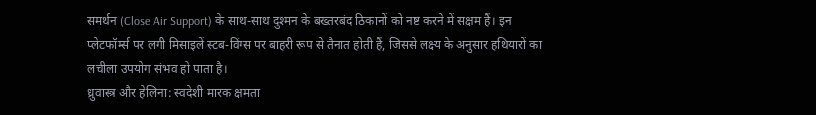समर्थन (Close Air Support) के साथ-साथ दुश्मन के बख्तरबंद ठिकानों को नष्ट करने में सक्षम हैं। इन प्लेटफॉर्म्स पर लगी मिसाइलें स्टब-विंग्स पर बाहरी रूप से तैनात होती हैं, जिससे लक्ष्य के अनुसार हथियारों का लचीला उपयोग संभव हो पाता है।
ध्रुवास्त्र और हेलिना: स्वदेशी मारक क्षमता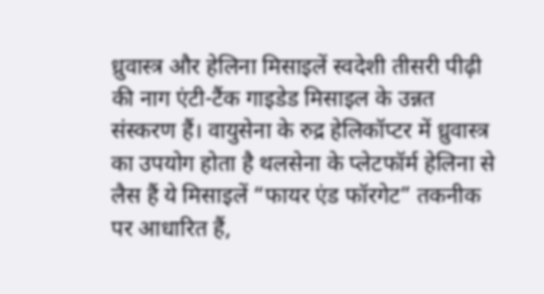ध्रुवास्त्र और हेलिना मिसाइलें स्वदेशी तीसरी पीढ़ी की नाग एंटी-टैंक गाइडेड मिसाइल के उन्नत संस्करण हैं। वायुसेना के रुद्र हेलिकॉप्टर में ध्रुवास्त्र का उपयोग होता है थलसेना के प्लेटफॉर्म हेलिना से लैस हैं ये मिसाइलें “फायर एंड फॉरगेट” तकनीक पर आधारित हैं,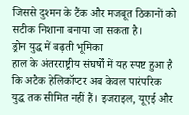जिससे दुश्मन के टैंक और मजबूत ठिकानों को सटीक निशाना बनाया जा सकता है।
ड्रोन युद्ध में बढ़ती भूमिका
हाल के अंतरराष्ट्रीय संघर्षों में यह स्पष्ट हुआ है कि अटैक हेलिकॉप्टर अब केवल पारंपरिक युद्ध तक सीमित नहीं हैं। इजराइल, यूएई और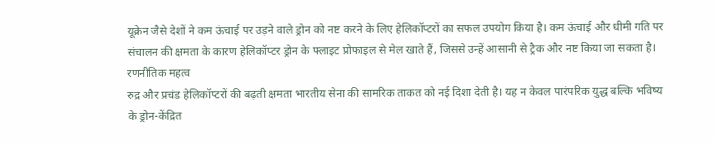यूक्रेन जैसे देशों ने कम ऊंचाई पर उड़ने वाले ड्रोन को नष्ट करने के लिए हेलिकॉप्टरों का सफल उपयोग किया है। कम ऊंचाई और धीमी गति पर संचालन की क्षमता के कारण हेलिकॉप्टर ड्रोन के फ्लाइट प्रोफाइल से मेल खाते हैं, जिससे उन्हें आसानी से ट्रैक और नष्ट किया जा सकता है।
रणनीतिक महत्व
रुद्र और प्रचंड हेलिकॉप्टरों की बढ़ती क्षमता भारतीय सेना की सामरिक ताकत को नई दिशा देती है। यह न केवल पारंपरिक युद्ध बल्कि भविष्य के ड्रोन-केंद्रित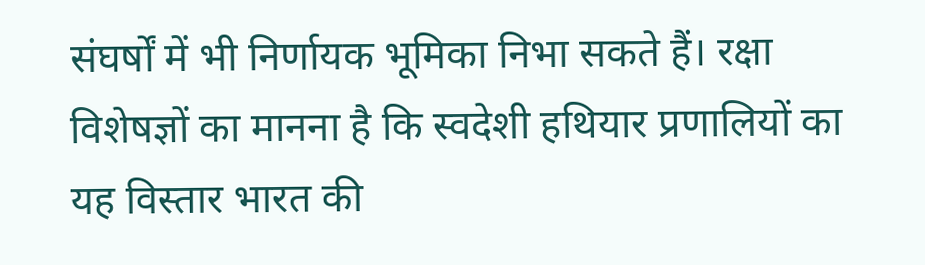संघर्षों में भी निर्णायक भूमिका निभा सकते हैं। रक्षा विशेषज्ञों का मानना है कि स्वदेशी हथियार प्रणालियों का यह विस्तार भारत की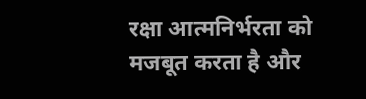रक्षा आत्मनिर्भरता को मजबूत करता है और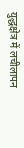युद्धक्षेत्र में लचीलापन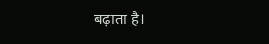बढ़ाता है।